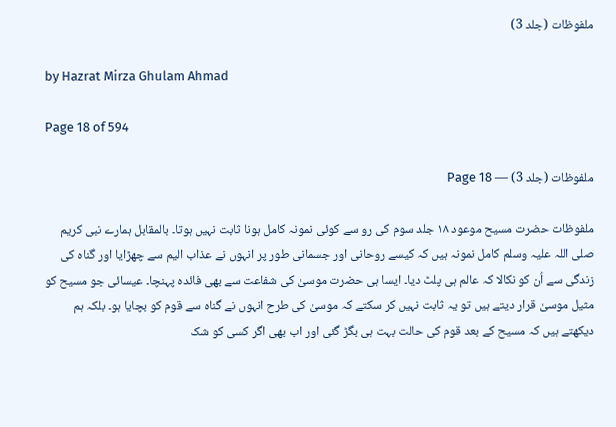ملفوظات (جلد 3)

by Hazrat Mirza Ghulam Ahmad

Page 18 of 594

ملفوظات (جلد 3) — Page 18

ملفوظات حضرت مسیح موعود ۱۸ جلد سوم کی رو سے کوئی نمونہ کامل ہونا ثابت نہیں ہوتا۔ بالمقابل ہمارے نبی کریم صلی اللہ علیہ وسلم کامل نمونہ ہیں کہ کیسے روحانی اور جسمانی طور پر انہوں نے عذاب الیم سے چھڑایا اور گناہ کی زندگی سے اُن کو نکالا کہ عالم ہی پلٹ دیا۔ ایسا ہی حضرت موسیٰ کی شفاعت سے بھی فائدہ پہنچا۔ عیسائی جو مسیح کو مثیل موسیٰ قرار دیتے ہیں تو یہ ثابت نہیں کر سکتے کہ موسیٰ کی طرح انہوں نے گناہ سے قوم کو بچایا ہو۔ بلکہ ہم دیکھتے ہیں کہ مسیح کے بعد قوم کی حالت بہت ہی بگڑ گئی اور اب بھی اگر کسی کو شک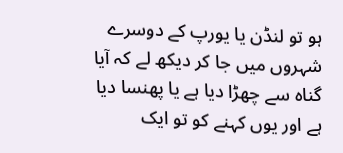ہو تو لنڈن یا یورپ کے دوسرے شہروں میں جا کر دیکھ لے کہ آیا گناہ سے چھڑا دیا ہے یا پھنسا دیا ہے اور یوں کہنے کو تو ایک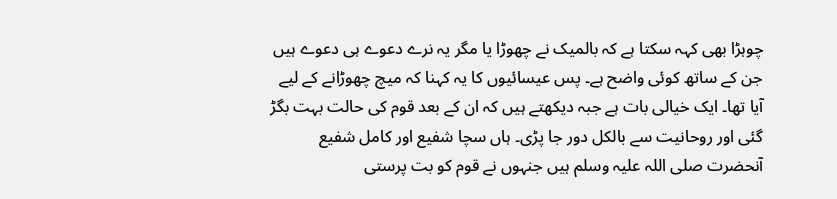چوہڑا بھی کہہ سکتا ہے کہ بالمیک نے چھوڑا یا مگر یہ نرے دعوے ہی دعوے ہیں جن کے ساتھ کوئی واضح ہے۔ پس عیسائیوں کا یہ کہنا کہ میچ چھوڑانے کے لیے آیا تھا۔ ایک خیالی بات ہے جبہ دیکھتے ہیں کہ ان کے بعد قوم کی حالت بہت بگڑ گئی اور روحانیت سے بالکل دور جا پڑی۔ ہاں سچا شفیع اور کامل شفیع آنحضرت صلی اللہ علیہ وسلم ہیں جنہوں نے قوم کو بت پرستی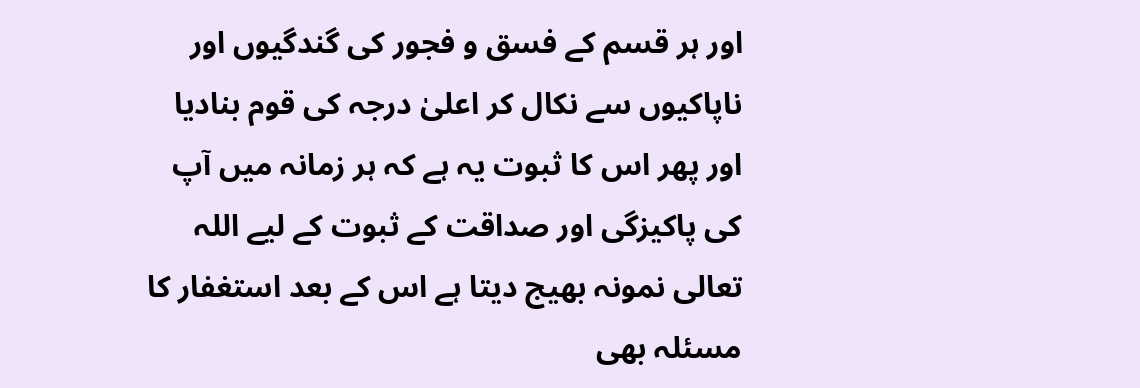اور ہر قسم کے فسق و فجور کی گندگیوں اور ناپاکیوں سے نکال کر اعلیٰ درجہ کی قوم بنادیا اور پھر اس کا ثبوت یہ ہے کہ ہر زمانہ میں آپ کی پاکیزگی اور صداقت کے ثبوت کے لیے اللہ تعالی نمونہ بھیج دیتا ہے اس کے بعد استغفار کا مسئلہ بھی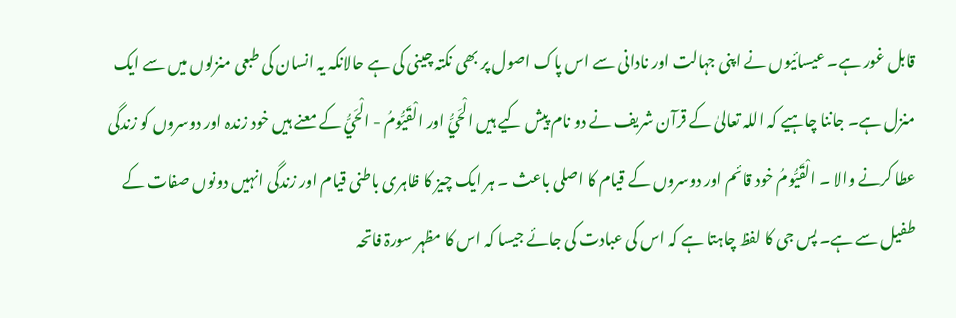قابل غور ہے۔ عیسائیوں نے اپنی جہالت اور نادانی سے اس پاک اصول پر بھی نکتہ چینی کی ہے حالانکہ یہ انسان کی طبعی منزلوں میں سے ایک منزل ہے۔ جاننا چاہیے کہ اللہ تعالیٰ کے قرآن شریف نے دو نام پیش کیے ہیں الْحَيُّ اور الْقَيُّومُ - الْحَيُّ کے معنے ہیں خود زندہ اور دوسروں کو زندگی عطا کرنے والا ۔ الْقَيُّومُ خود قائم اور دوسروں کے قیام کا اصلی باعث ۔ ہر ایک چیز کا ظاہری باطنی قیام اور زندگی انہیں دونوں صفات کے طفیل سے ہے۔ پس جی کا لفظ چاہتا ہے کہ اس کی عبادت کی جائے جیسا کہ اس کا مظہر سورۃ فاتحہ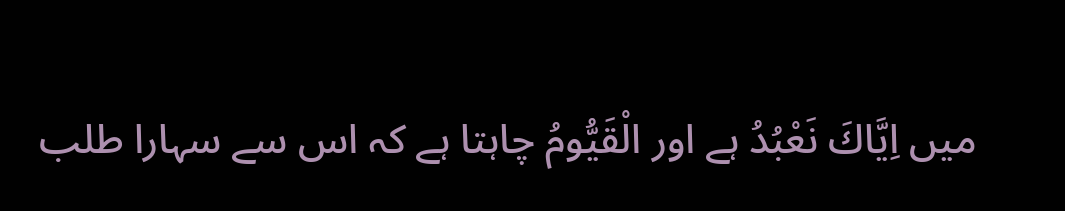میں اِيَّاكَ نَعْبُدُ ہے اور الْقَيُّومُ چاہتا ہے کہ اس سے سہارا طلب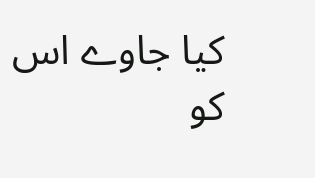کیا جاوے اس کو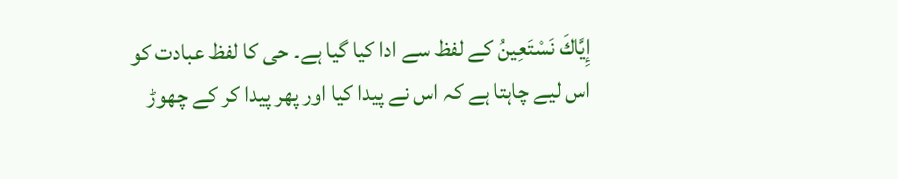إِيَّاكَ نَسْتَعِينُ کے لفظ سے ادا کیا گیا ہے۔ حی کا لفظ عبادت کو اس لیے چاہتا ہے کہ اس نے پیدا کیا اور پھر پیدا کر کے چھوڑ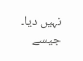نہیں دیا۔ جیسے